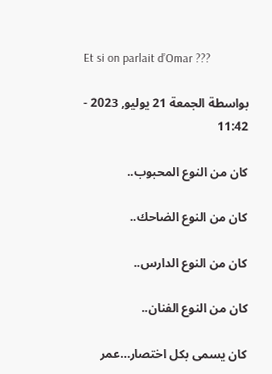Et si on parlait d’Omar ???

بواسطة الجمعة 21 يوليو, 2023 - 11:42

كان من النوع المحبوب..

كان من النوع الضاحك..

كان من النوع الدارس..

كان من النوع الفنان..

كان يسمى بكل اختصار…عمر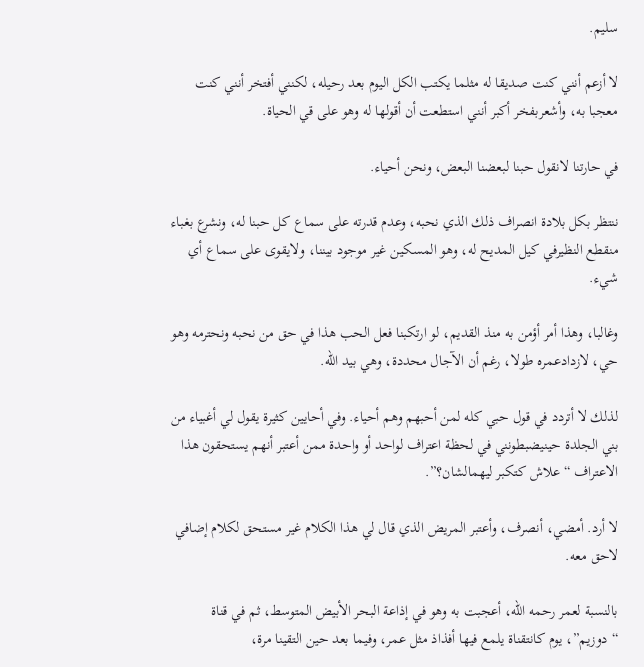سليم.

لا أزعم أنني كنت صديقا له مثلما يكتب الكل اليوم بعد رحيله، لكنني أفتخر أنني كنت معجبا به، وأشعربفخر أكبر أنني استطعت أن أقولها له وهو على قي الحياة.

في حارتنا لانقول حبنا لبعضنا البعض، ونحن أحياء.

ننتظر بكل بلادة انصراف ذلك الذي نحبه، وعدم قدرته على سماع كل حبنا له، ونشرع بغباء منقطع النظيرفي كيل المديح له، وهو المسكين غير موجود بيننا، ولايقوى على سماع أي شيء.

وغالبا، وهذا أمر أؤمن به منذ القديم، لو ارتكبنا فعل الحب هذا في حق من نحبه ونحترمه وهو حي، لازدادعمره طولا، رغم أن الآجال محددة، وهي بيد الله.

لذلك لا أتردد في قول حبي كله لمن أحبهم وهم أحياء. وفي أحايين كثيرة يقول لي أغبياء من بني الجلدة حينيضبطونني في لحظة اعتراف لواحد أو واحدة ممن أعتبر أنهم يستحقون هذا الاعتراف “علاش كتكبر ليهمالشان؟”.

لا أرد. أمضي، أنصرف، وأعتبر المريض الذي قال لي هذا الكلام غير مستحق لكلام إضافي لاحق معه.

بالنسبة لعمر رحمه الله، أعجبت به وهو في إذاعة البحر الأبيض المتوسط، ثم في قناة “دوزيم”، يوم كانتقناة يلمع فيها أفذاذ مثل عمر، وفيما بعد حين التقينا مرة،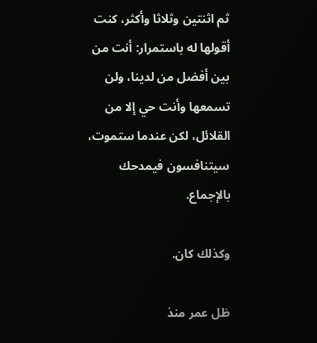ثم اثنتين وثلاثا وأكثر، كنت أقولها له باستمرار: أنت من بين أفضل من لدينا، ولن تسمعها وأنت حي إلا من القلائل، لكن عندما ستموت، سيتنافسون فيمدحك بالإجماع.

وكذلك كان.

ظل عمر منذ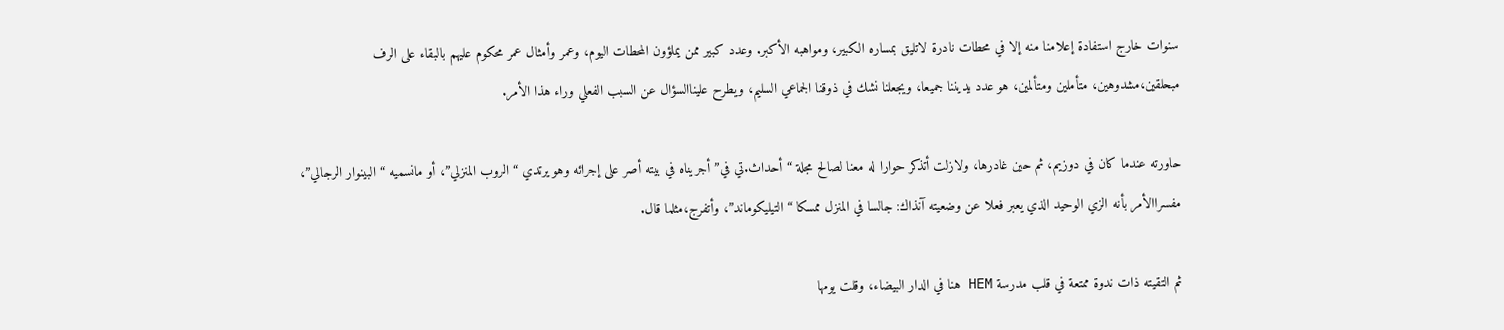سنوات خارج استفادة إعلامنا منه إلا في محطات نادرة لاتليق بمساره الكبير، ومواهبه الأكبر. وعدد كبير ممن يملؤون المحطات اليوم، وعمر وأمثال عمر محكوم عليهم بالبقاء على الرف مبحلقين،مشدوهين، متأملين ومتألمين، هو عدد يديننا جميعا، ويجعلنا نشك في ذوقنا الجماعي السليم، ويطرح عليناالسؤال عن السبب الفعلي وراء هذا الأمر.

حاورته عندما كان في دوزيم، ثم حين غادرها، ولازلت أتذكر حوارا له معنا لصالح مجلة “أحداث.تي في” أجريناه في بيته أصر على إجرائه وهو يرتدي “الروب المنزلي”، أو مانسميه “البينوار الرجالي”، مفسراالأمر بأنه الزي الوحيد الذي يعبر فعلا عن وضعيته آنذاك: جالسا في المنزل ممسكا “التيليكوماند”، وأتفرج،مثلما قال.

ثم التقيته ذات ندوة ممتعة في قلب مدرسة HEM هنا في الدار البيضاء، وقلت يومها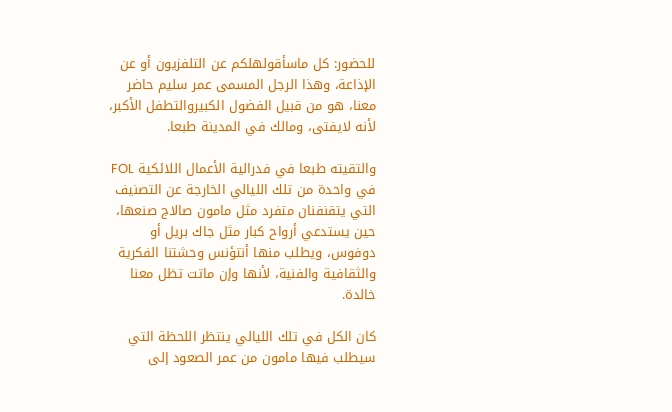للحضور: كل ماسأقولهلكم عن التلفزيون أو عن الإذاعة، وهذا الرجل المسمى عمر سليم حاضر معنا، هو من قبيل الفضول الكبيروالتطفل الأكبر، لأنه لايفتى، ومالك في المدينة طبعا.

والتقيته طبعا في فدرالية الأعمال اللائكية FOL في واحدة من تلك الليالي الخارجة عن التصنيف التي يتقنفنان متفرد مثل مامون صالاج صنعها، حين يستدعي أرواح كبار مثل جاك بريل أو دوفوس، ويطلب منها أنتؤنس وحشتنا الفكرية والثقافية والفنية، لأنها وإن ماتت تظل معنا خالدة.

كان الكل في تلك الليالي ينتظر اللحظة التي سيطلب فيها مامون من عمر الصعود إلى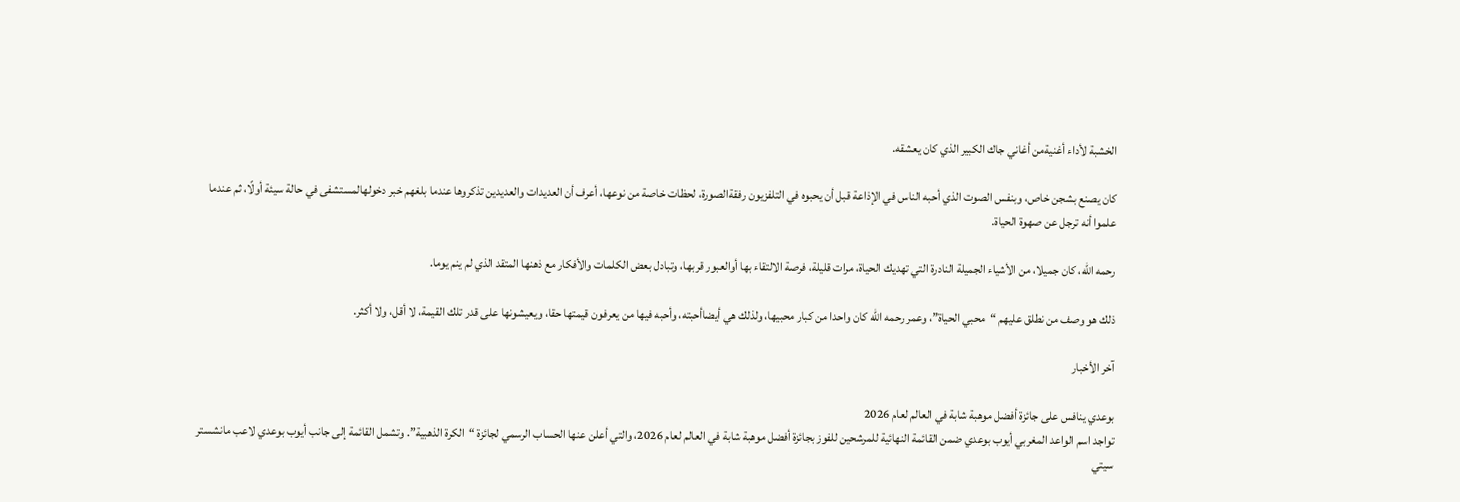الخشبة لأداء أغنيةمن أغاني جاك الكبير الذي كان يعشقه.

كان يصنع بشجن خاص، وبنفس الصوت الذي أحبه الناس في الإذاعة قبل أن يحبوه في التلفزيون رفقةالصورة، لحظات خاصة من نوعها، أعرف أن العديدات والعديدين تذكروها عندما بلغهم خبر دخولهالمستشفى في حالة سيئة أولًا، ثم عندما علموا أنه ترجل عن صهوة الحياة.

رحمه الله، كان جميلا، من الأشياء الجميلة النادرة التي تهديك الحياة، مرات قليلة، فرصة الالتقاء بها أوالعبور قربها، وتبادل بعض الكلمات والأفكار مع ذهنها المتقد الذي لم ينم يوما.

ذلك هو وصف من نطلق عليهم “محبي الحياة”، وعمر رحمه الله كان واحدا من كبار محبيها، ولذلك هي أيضاأحبته، وأحبه فيها من يعرفون قيمتها حقا، ويعيشونها على قدر تلك القيمة، لا أقل، ولا أكثر.

آخر الأخبار

بوعدي ينافس على جائزة أفضل موهبة شابة في العالم لعام 2026
تواجد اسم الواعد المغربي أيوب بوعدي ضمن القائمة النهائية للمرشحين للفوز بجائزة أفضل موهبة شابة في العالم لعام 2026، والتي أعلن عنها الحساب الرسمي لجائزة “الكرة الذهبية”. وتشمل القائمة إلى جانب أيوب بوعدي لاعب مانشستر سيتي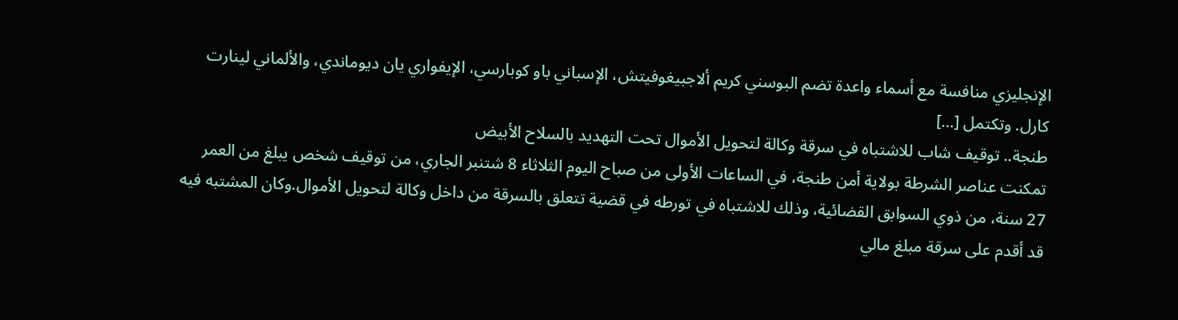الإنجليزي منافسة مع أسماء واعدة تضم البوسني كريم ألاجبيغوفيتش، الإسباني باو كوبارسي، الإيفواري يان ديوماندي، والألماني لينارت كارل. وتكتمل […]
طنجة.. توقيف شاب للاشتباه في سرقة وكالة لتحويل الأموال تحت التهديد بالسلاح الأبيض
تمكنت عناصر الشرطة بولاية أمن طنجة، في الساعات الأولى من صباح اليوم الثلاثاء 8 شتنبر الجاري، من توقيف شخص يبلغ من العمر 27 سنة، من ذوي السوابق القضائية، وذلك للاشتباه في تورطه في قضية تتعلق بالسرقة من داخل وكالة لتحويل الأموال.وكان المشتبه فيه قد أقدم على سرقة مبلغ مالي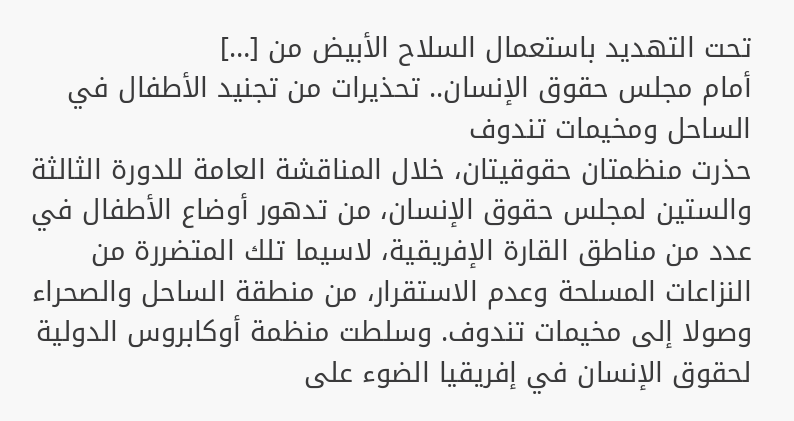تحت التهديد باستعمال السلاح الأبيض من […]
أمام مجلس حقوق الإنسان.. تحذيرات من تجنيد الأطفال في الساحل ومخيمات تندوف
حذرت منظمتان حقوقيتان، خلال المناقشة العامة للدورة الثالثة والستين لمجلس حقوق الإنسان، من تدهور أوضاع الأطفال في عدد من مناطق القارة الإفريقية، لاسيما تلك المتضررة من النزاعات المسلحة وعدم الاستقرار، من منطقة الساحل والصحراء وصولا إلى مخيمات تندوف. وسلطت منظمة أوكابروس الدولية لحقوق الإنسان في إفريقيا الضوء على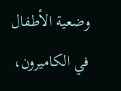وضعية الأطفال في الكاميرون،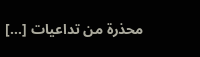محذرة من تداعيات […]